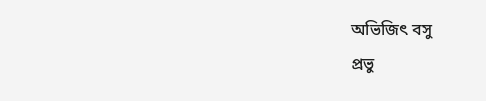অভিজিৎ বসু
প্রভু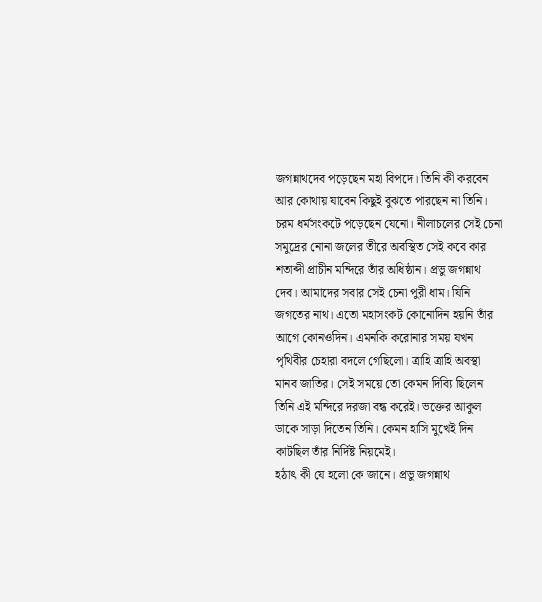জগন্নাথদেব পড়েছেন মহা বিপদে। তিনি কী করবেন আর কোথায় যাবেন কিছুই বুঝতে পারছেন না তিনি। চরম ধর্মসংকটে পড়েছেন যেনো। নীলাচলের সেই চেনা সমুদ্রের নোনা জলের তীরে অবস্থিত সেই কবে কার শতাব্দী প্রাচীন মন্দিরে তাঁর অধিষ্ঠান। প্রভু জগন্নাথ দেব। আমাদের সবার সেই চেনা পুরী ধাম। যিনি জগতের নাথ। এতো মহাসংকট কোনোদিন হয়নি তাঁর আগে কোনওদিন। এমনকি করোনার সময় যখন পৃথিবীর চেহারা বদলে গেছিলো। ত্রাহি ত্রাহি অবস্থা মানব জাতির। সেই সময়ে তো কেমন দিব্যি ছিলেন তিনি এই মন্দিরে দরজা বন্ধ করেই। ভক্তের আকুল ডাকে সাড়া দিতেন তিনি। কেমন হাসি মুখেই দিন কাটছিল তাঁর নির্দিষ্ট নিয়মেই।
হঠাৎ কী যে হলো কে জানে। প্রভু জগন্নাথ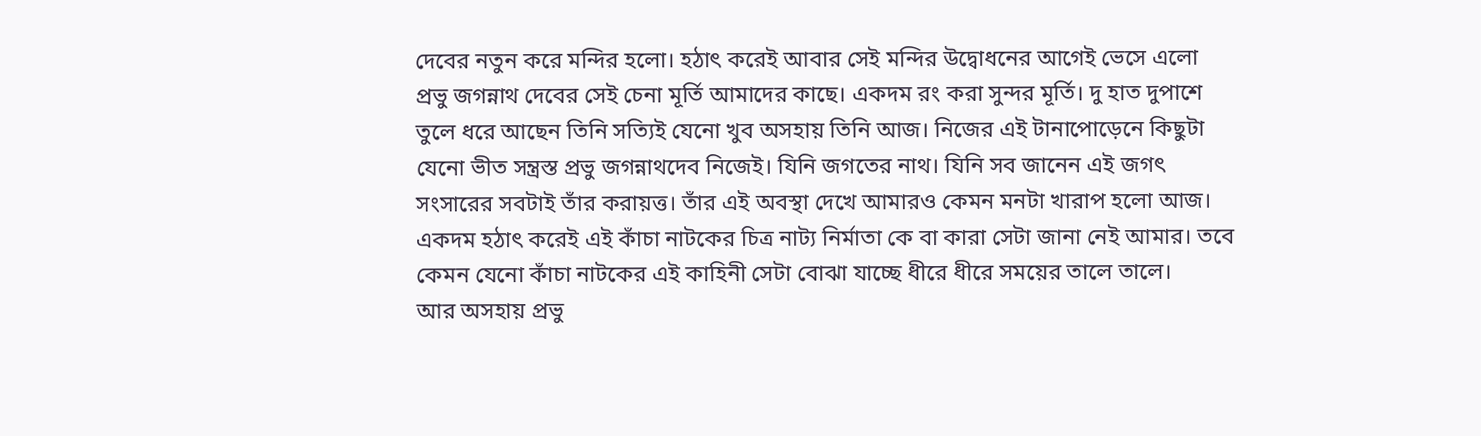দেবের নতুন করে মন্দির হলো। হঠাৎ করেই আবার সেই মন্দির উদ্বোধনের আগেই ভেসে এলো প্রভু জগন্নাথ দেবের সেই চেনা মূর্তি আমাদের কাছে। একদম রং করা সুন্দর মূর্তি। দু হাত দুপাশে তুলে ধরে আছেন তিনি সত্যিই যেনো খুব অসহায় তিনি আজ। নিজের এই টানাপোড়েনে কিছুটা যেনো ভীত সন্ত্রস্ত প্রভু জগন্নাথদেব নিজেই। যিনি জগতের নাথ। যিনি সব জানেন এই জগৎ সংসারের সবটাই তাঁর করায়ত্ত। তাঁর এই অবস্থা দেখে আমারও কেমন মনটা খারাপ হলো আজ। একদম হঠাৎ করেই এই কাঁচা নাটকের চিত্র নাট্য নির্মাতা কে বা কারা সেটা জানা নেই আমার। তবে কেমন যেনো কাঁচা নাটকের এই কাহিনী সেটা বোঝা যাচ্ছে ধীরে ধীরে সময়ের তালে তালে।
আর অসহায় প্রভু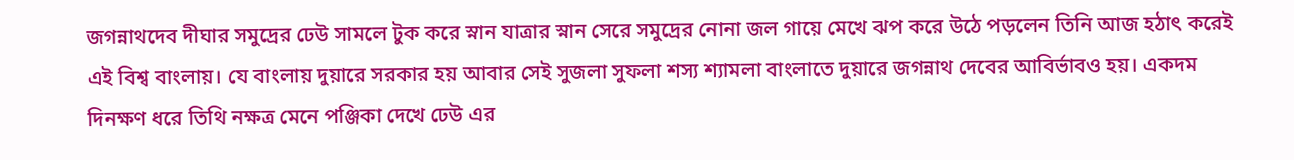জগন্নাথদেব দীঘার সমুদ্রের ঢেউ সামলে টুক করে স্নান যাত্রার স্নান সেরে সমুদ্রের নোনা জল গায়ে মেখে ঝপ করে উঠে পড়লেন তিনি আজ হঠাৎ করেই এই বিশ্ব বাংলায়। যে বাংলায় দুয়ারে সরকার হয় আবার সেই সুজলা সুফলা শস্য শ্যামলা বাংলাতে দুয়ারে জগন্নাথ দেবের আবির্ভাবও হয়। একদম দিনক্ষণ ধরে তিথি নক্ষত্র মেনে পঞ্জিকা দেখে ঢেউ এর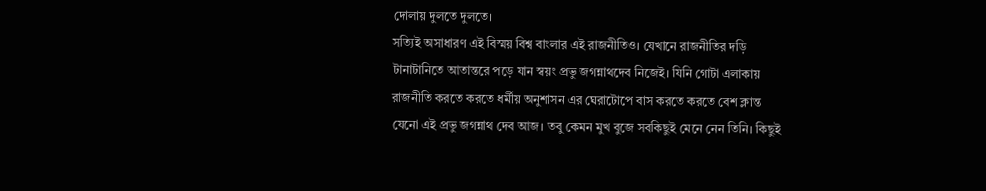দোলায় দুলতে দুলতে।
সত্যিই অসাধারণ এই বিস্ময় বিশ্ব বাংলার এই রাজনীতিও। যেখানে রাজনীতির দড়ি টানাটানিতে আতান্তরে পড়ে যান স্বয়ং প্রভু জগন্নাথদেব নিজেই। যিনি গোটা এলাকায় রাজনীতি করতে করতে ধর্মীয় অনুশাসন এর ঘেরাটোপে বাস করতে করতে বেশ ক্লান্ত যেনো এই প্রভু জগন্নাথ দেব আজ। তবু কেমন মুখ বুজে সবকিছুই মেনে নেন তিনি। কিছুই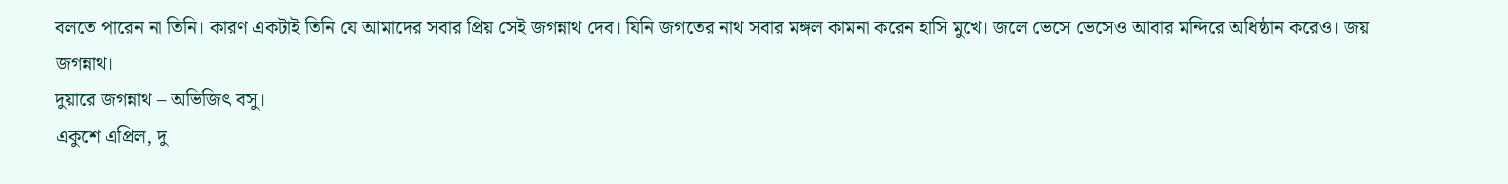বলতে পারেন না তিনি। কারণ একটাই তিনি যে আমাদের সবার প্রিয় সেই জগন্নাথ দেব। যিনি জগতের নাথ সবার মঙ্গল কামনা করেন হাসি মুখে। জলে ভেসে ভেসেও আবার মন্দিরে অধিষ্ঠান করেও। জয় জগন্নাথ।
দুয়ারে জগন্নাথ – অভিজিৎ বসু।
একুশে এপ্রিল, দু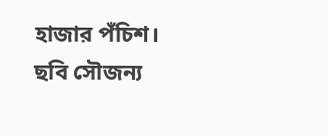হাজার পঁচিশ।
ছবি সৌজন্য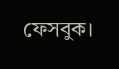ফেসবুক।